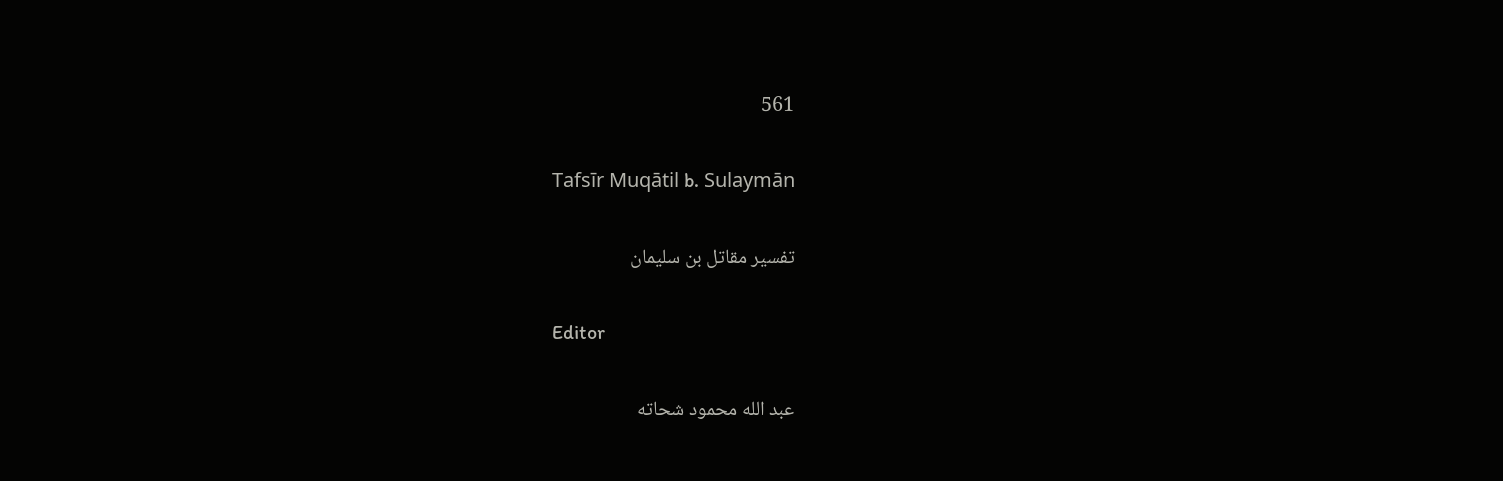561

Tafsīr Muqātil b. Sulaymān

تفسير مقاتل بن سليمان

Editor

عبد الله محمود شحاته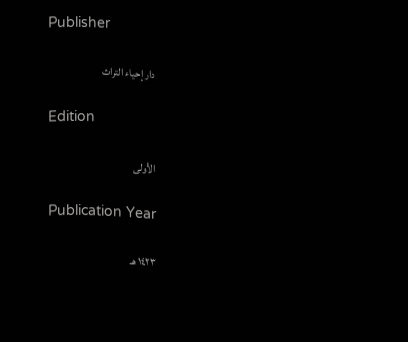Publisher

دار إحياء التراث

Edition

الأولى

Publication Year

١٤٢٣ هـ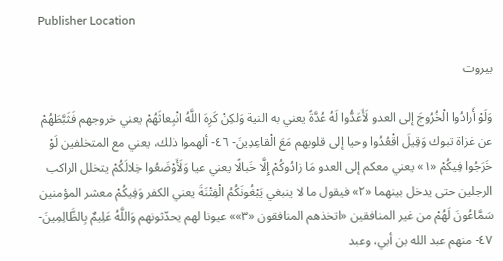Publisher Location

بيروت

وَلَوْ أَرادُوا الْخُرُوجَ إلى العدو لَأَعَدُّوا لَهُ عُدَّةً يعني به النية وَلكِنْ كَرِهَ اللَّهُ انْبِعاثَهُمْ يعني خروجهم فَثَبَّطَهُمْ عن غزاة تبوك وَقِيلَ اقْعُدُوا وحيا إلى قلوبهم مَعَ الْقاعِدِينَ- ٤٦- ألهموا ذلك، يعني مع المتخلفين لَوْ خَرَجُوا فِيكُمْ «١» يعني معكم إلى العدو مَا زادُوكُمْ إِلَّا خَبالًا يعني عيا وَلَأَوْضَعُوا خِلالَكُمْ يتخلل الراكب الرجلين حتى يدخل بينهما «٢» فيقول ما لا ينبغي يَبْغُونَكُمُ الْفِتْنَةَ يعني الكفر وَفِيكُمْ معشر المؤمنين سَمَّاعُونَ لَهُمْ من غير المنافقين «اتخذهم المنافقون «٣»» عيونا لهم يحدّثونهم وَاللَّهُ عَلِيمٌ بِالظَّالِمِينَ- ٤٧- منهم عبد الله بن أبي، وعبد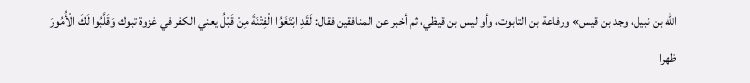الله بن نبيل، وجد بن قيس» ورفاعة بن التابوت، وأو ليس بن قيظي، ثم أخبر عن المنافقين فقال: لَقَدِ ابْتَغَوُا الْفِتْنَةَ مِنْ قَبْلُ يعني الكفر في غزوة تبوك وَقَلَّبُوا لَكَ الْأُمُورَ ظهرا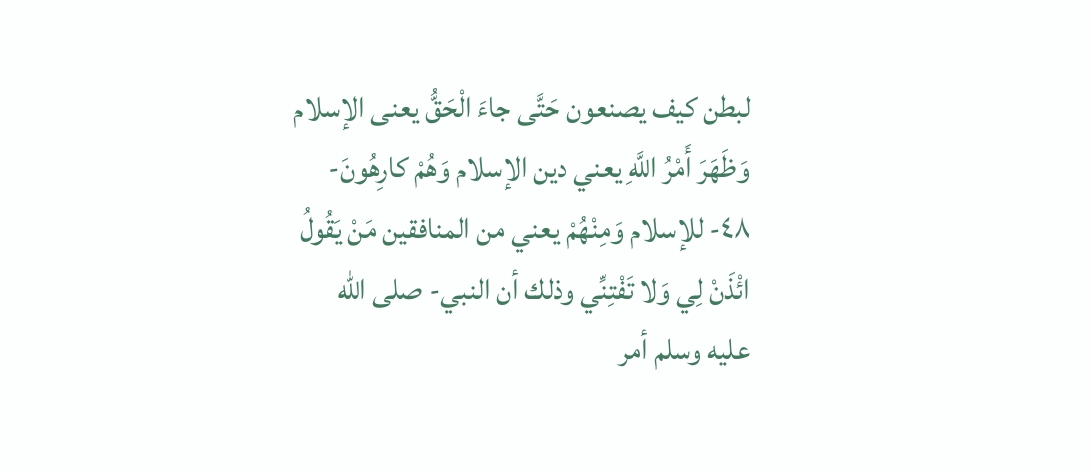لبطن كيف يصنعون حَتَّى جاءَ الْحَقُّ يعنى الإسلام وَظَهَرَ أَمْرُ اللَّهِ يعني دين الإسلام وَهُمْ كارِهُونَ- ٤٨- للإسلام وَمِنْهُمْ يعني من المنافقين مَنْ يَقُولُ ائْذَنْ لِي وَلا تَفْتِنِّي وذلك أن النبي- صلى الله عليه وسلم أمر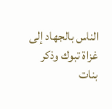الناس بالجهاد إلى غزاة تبوك وذكر بنات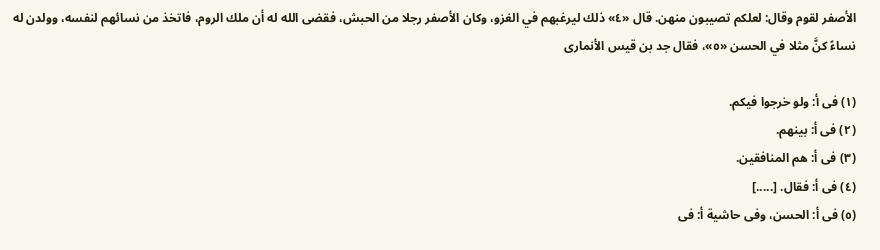الأصفر لقوم وقال: لعلكم تصيبون منهن. قال «٤» ذلك ليرغبهم في الغزو، وكان الأصفر رجلا من الحبش، فقضى الله له أن ملك الروم، فاتخذ من نسائهم لنفسه، وولدن له نساءً كنَّ مثلا في الحسن «٥»، فقال جد بن قيس الأنمارى

(١) فى أ: ولو خرجوا فيكم.
(٢) فى أ: بينهم.
(٣) فى أ: هم المنافقين.
(٤) فى أ: فقال. [.....]
(٥) فى أ: الحسن، وفى حاشية أ: فى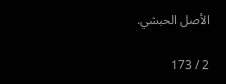الأصل الحبشي.

2 / 173